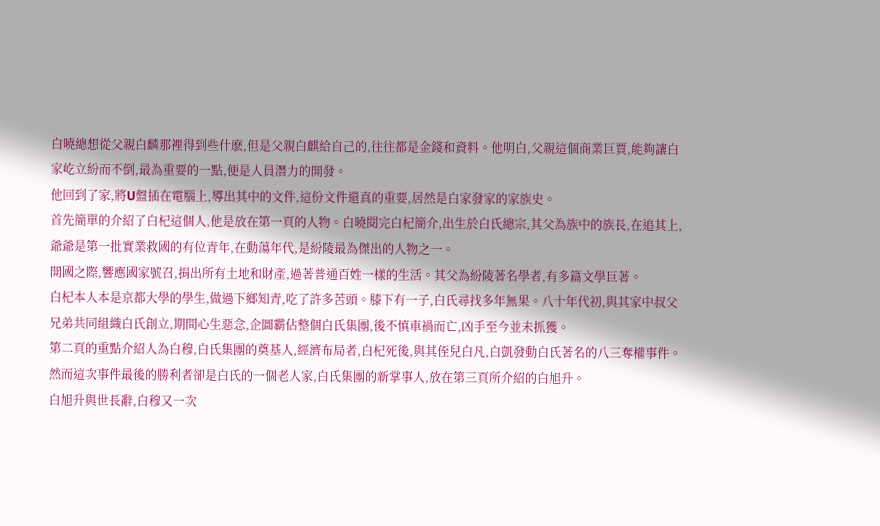白曉總想從父親白麟那裡得到些什麽,但是父親白麒給自己的,往往都是金錢和資料。他明白,父親這個商業巨賈,能夠讓白家屹立紛而不倒,最為重要的一點,便是人員潛力的開發。
他回到了家,將U盤插在電腦上,導出其中的文件,這份文件還真的重要,居然是白家發家的家族史。
首先簡單的介紹了白杞這個人,他是放在第一頁的人物。白曉閱完白杞簡介,出生於白氏總宗,其父為族中的族長,在追其上,爺爺是第一批實業救國的有位青年,在動蕩年代,是紛陵最為傑出的人物之一。
開國之際,響應國家號召,捐出所有土地和財產,過著普通百姓一樣的生活。其父為紛陵著名學者,有多篇文學巨著。
白杞本人本是京都大學的學生,做過下鄉知青,吃了許多苦頭。膝下有一子,白氏尋找多年無果。八十年代初,與其家中叔父兄弟共同組織白氏創立,期間心生惡念,企圖霸佔整個白氏集團,後不慎車禍而亡,凶手至今並未抓獲。
第二頁的重點介紹人為白穆,白氏集團的奠基人,經濟布局者,白杞死後,與其侄兒白凡,白凱發動白氏著名的八三奪權事件。然而這次事件最後的勝利者卻是白氏的一個老人家,白氏集團的新掌事人,放在第三頁所介紹的白旭升。
白旭升與世長辭,白穆又一次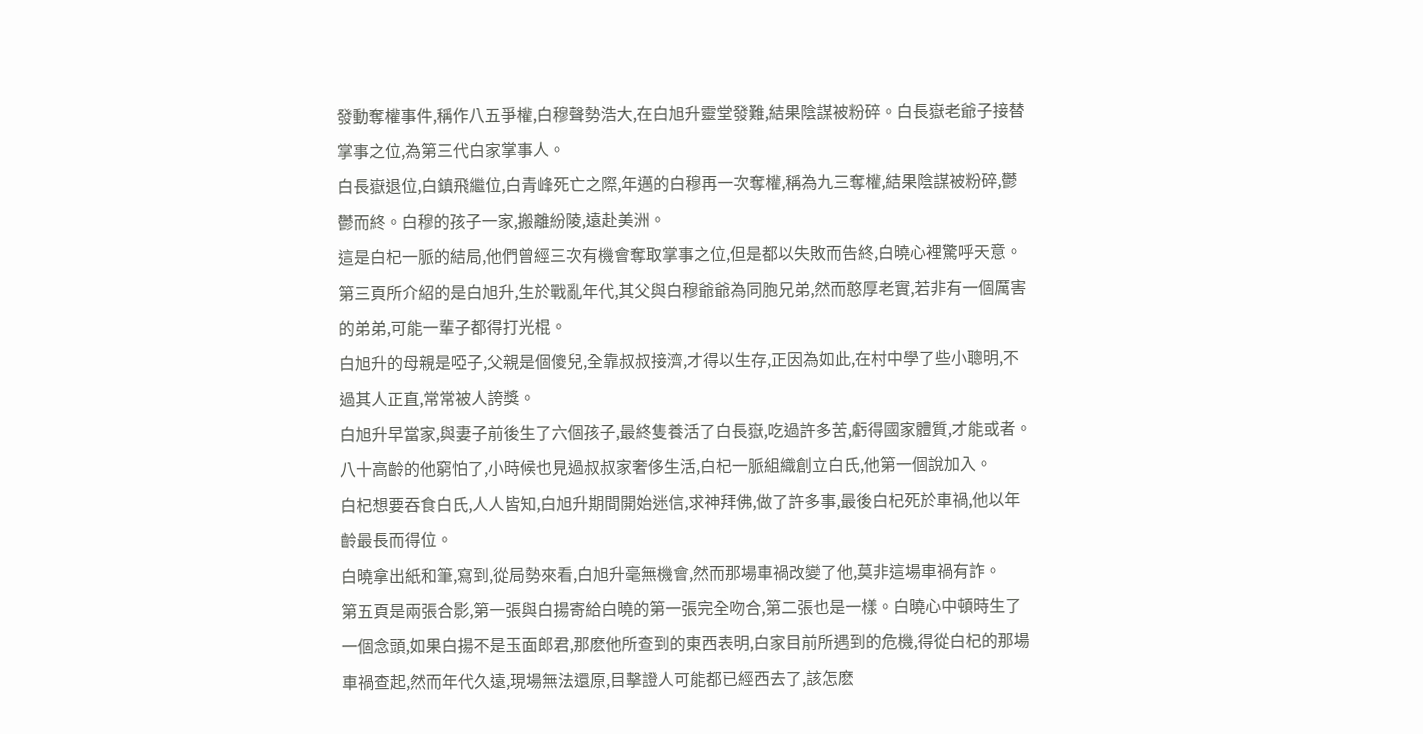發動奪權事件,稱作八五爭權,白穆聲勢浩大,在白旭升靈堂發難,結果陰謀被粉碎。白長嶽老爺子接替掌事之位,為第三代白家掌事人。
白長嶽退位,白鎮飛繼位,白青峰死亡之際,年邁的白穆再一次奪權,稱為九三奪權,結果陰謀被粉碎,鬱鬱而終。白穆的孩子一家,搬離紛陵,遠赴美洲。
這是白杞一脈的結局,他們曾經三次有機會奪取掌事之位,但是都以失敗而告終,白曉心裡驚呼天意。
第三頁所介紹的是白旭升,生於戰亂年代,其父與白穆爺爺為同胞兄弟,然而憨厚老實,若非有一個厲害的弟弟,可能一輩子都得打光棍。
白旭升的母親是啞子,父親是個傻兒,全靠叔叔接濟,才得以生存,正因為如此,在村中學了些小聰明,不過其人正直,常常被人誇獎。
白旭升早當家,與妻子前後生了六個孩子,最終隻養活了白長嶽,吃過許多苦,虧得國家體質,才能或者。
八十高齡的他窮怕了,小時候也見過叔叔家奢侈生活,白杞一脈組織創立白氏,他第一個說加入。
白杞想要吞食白氏,人人皆知,白旭升期間開始迷信,求神拜佛,做了許多事,最後白杞死於車禍,他以年齡最長而得位。
白曉拿出紙和筆,寫到,從局勢來看,白旭升毫無機會,然而那場車禍改變了他,莫非這場車禍有詐。
第五頁是兩張合影,第一張與白揚寄給白曉的第一張完全吻合,第二張也是一樣。白曉心中頓時生了一個念頭,如果白揚不是玉面郎君,那麽他所查到的東西表明,白家目前所遇到的危機,得從白杞的那場車禍查起,然而年代久遠,現場無法還原,目擊證人可能都已經西去了,該怎麽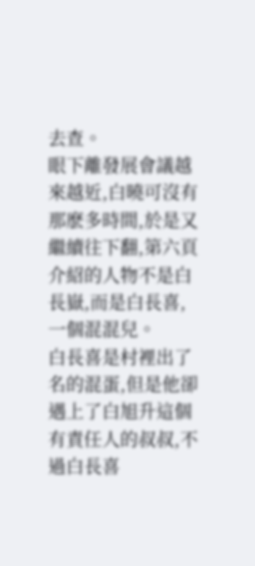去查。
眼下離發展會議越來越近,白曉可沒有那麽多時間,於是又繼續往下翻,第六頁介紹的人物不是白長嶽,而是白長喜,一個混混兒。
白長喜是村裡出了名的混蛋,但是他卻遇上了白旭升這個有責任人的叔叔,不過白長喜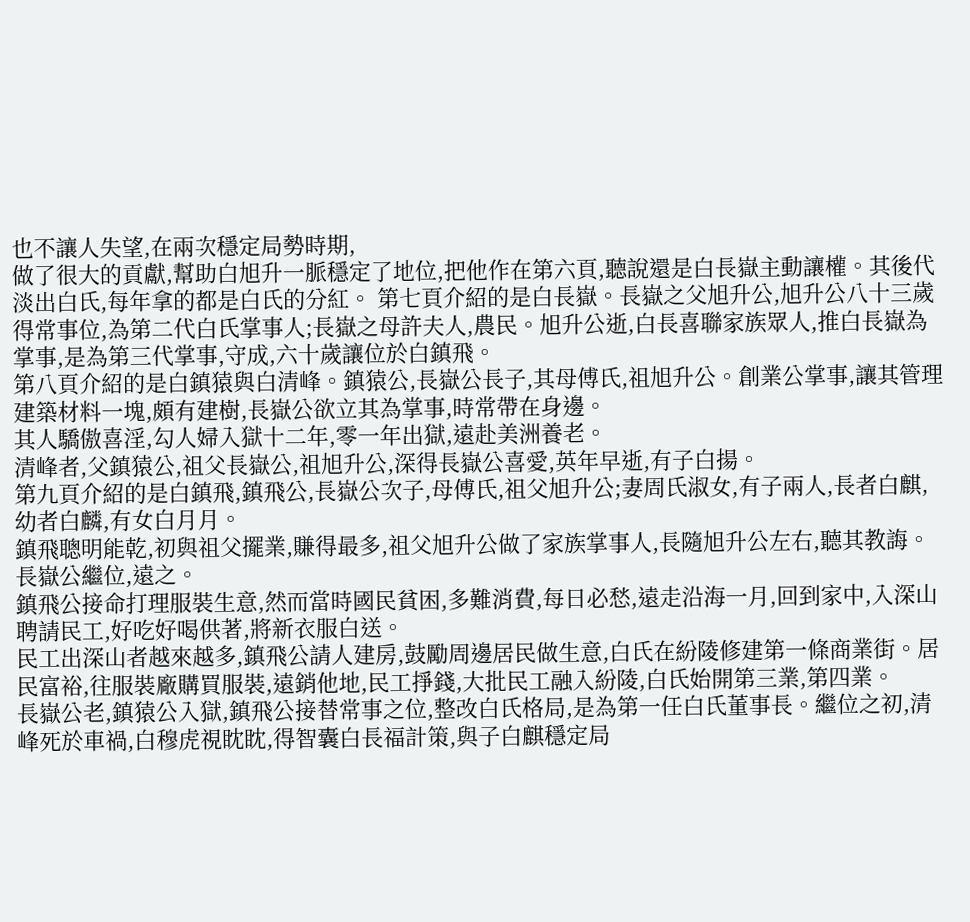也不讓人失望,在兩次穩定局勢時期,
做了很大的貢獻,幫助白旭升一脈穩定了地位,把他作在第六頁,聽說還是白長嶽主動讓權。其後代淡出白氏,每年拿的都是白氏的分紅。 第七頁介紹的是白長嶽。長嶽之父旭升公,旭升公八十三歲得常事位,為第二代白氏掌事人;長嶽之母許夫人,農民。旭升公逝,白長喜聯家族眾人,推白長嶽為掌事,是為第三代掌事,守成,六十歲讓位於白鎮飛。
第八頁介紹的是白鎮猿與白清峰。鎮猿公,長嶽公長子,其母傅氏,祖旭升公。創業公掌事,讓其管理建築材料一塊,頗有建樹,長嶽公欲立其為掌事,時常帶在身邊。
其人驕傲喜淫,勾人婦入獄十二年,零一年出獄,遠赴美洲養老。
清峰者,父鎮猿公,祖父長嶽公,祖旭升公,深得長嶽公喜愛,英年早逝,有子白揚。
第九頁介紹的是白鎮飛,鎮飛公,長嶽公次子,母傅氏,祖父旭升公;妻周氏淑女,有子兩人,長者白麒,幼者白麟,有女白月月。
鎮飛聰明能乾,初與祖父擺業,賺得最多,祖父旭升公做了家族掌事人,長隨旭升公左右,聽其教誨。長嶽公繼位,遠之。
鎮飛公接命打理服裝生意,然而當時國民貧困,多難消費,每日必愁,遠走沿海一月,回到家中,入深山聘請民工,好吃好喝供著,將新衣服白送。
民工出深山者越來越多,鎮飛公請人建房,鼓勵周邊居民做生意,白氏在紛陵修建第一條商業街。居民富裕,往服裝廠購買服裝,遠銷他地,民工掙錢,大批民工融入紛陵,白氏始開第三業,第四業。
長嶽公老,鎮猿公入獄,鎮飛公接替常事之位,整改白氏格局,是為第一任白氏董事長。繼位之初,清峰死於車禍,白穆虎視眈眈,得智囊白長福計策,與子白麒穩定局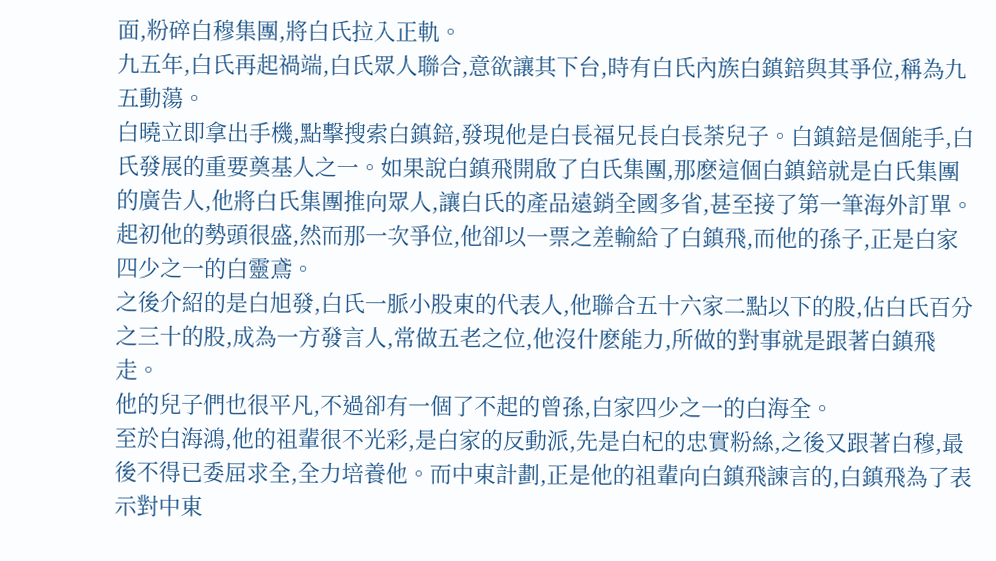面,粉碎白穆集團,將白氏拉入正軌。
九五年,白氏再起禍端,白氏眾人聯合,意欲讓其下台,時有白氏內族白鎮錇與其爭位,稱為九五動蕩。
白曉立即拿出手機,點擊搜索白鎮錇,發現他是白長福兄長白長荼兒子。白鎮錇是個能手,白氏發展的重要奠基人之一。如果說白鎮飛開啟了白氏集團,那麽這個白鎮錇就是白氏集團的廣告人,他將白氏集團推向眾人,讓白氏的產品遠銷全國多省,甚至接了第一筆海外訂單。
起初他的勢頭很盛,然而那一次爭位,他卻以一票之差輸給了白鎮飛,而他的孫子,正是白家四少之一的白靈鳶。
之後介紹的是白旭發,白氏一脈小股東的代表人,他聯合五十六家二點以下的股,佔白氏百分之三十的股,成為一方發言人,常做五老之位,他沒什麽能力,所做的對事就是跟著白鎮飛走。
他的兒子們也很平凡,不過卻有一個了不起的曾孫,白家四少之一的白海全。
至於白海鴻,他的祖輩很不光彩,是白家的反動派,先是白杞的忠實粉絲,之後又跟著白穆,最後不得已委屈求全,全力培養他。而中東計劃,正是他的祖輩向白鎮飛諫言的,白鎮飛為了表示對中東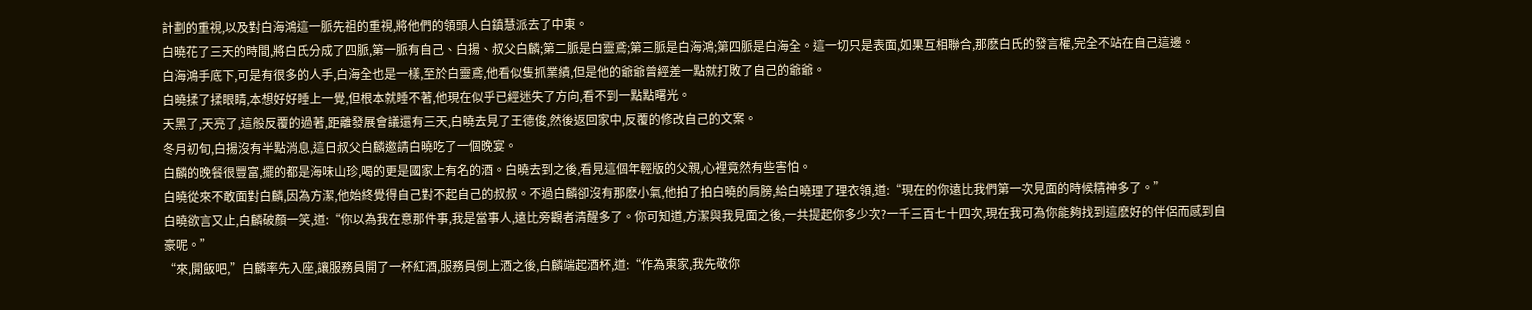計劃的重視,以及對白海鴻這一脈先祖的重視,將他們的領頭人白鎮慧派去了中東。
白曉花了三天的時間,將白氏分成了四脈,第一脈有自己、白揚、叔父白麟;第二脈是白靈鳶;第三脈是白海鴻;第四脈是白海全。這一切只是表面,如果互相聯合,那麽白氏的發言權,完全不站在自己這邊。
白海鴻手底下,可是有很多的人手,白海全也是一樣,至於白靈鳶,他看似隻抓業績,但是他的爺爺曾經差一點就打敗了自己的爺爺。
白曉揉了揉眼睛,本想好好睡上一覺,但根本就睡不著,他現在似乎已經迷失了方向,看不到一點點曙光。
天黑了,天亮了,這般反覆的過著,距離發展會議還有三天,白曉去見了王德俊,然後返回家中,反覆的修改自己的文案。
冬月初旬,白揚沒有半點消息,這日叔父白麟邀請白曉吃了一個晚宴。
白麟的晚餐很豐富,擺的都是海味山珍,喝的更是國家上有名的酒。白曉去到之後,看見這個年輕版的父親,心裡竟然有些害怕。
白曉從來不敢面對白麟,因為方潔,他始終覺得自己對不起自己的叔叔。不過白麟卻沒有那麽小氣,他拍了拍白曉的肩膀,給白曉理了理衣領,道:“現在的你遠比我們第一次見面的時候精神多了。”
白曉欲言又止,白麟破顏一笑,道:“你以為我在意那件事,我是當事人,遠比旁觀者清醒多了。你可知道,方潔與我見面之後,一共提起你多少次?一千三百七十四次,現在我可為你能夠找到這麽好的伴侶而感到自豪呢。”
“來,開飯吧,”白麟率先入座,讓服務員開了一杯紅酒,服務員倒上酒之後,白麟端起酒杯,道:“作為東家,我先敬你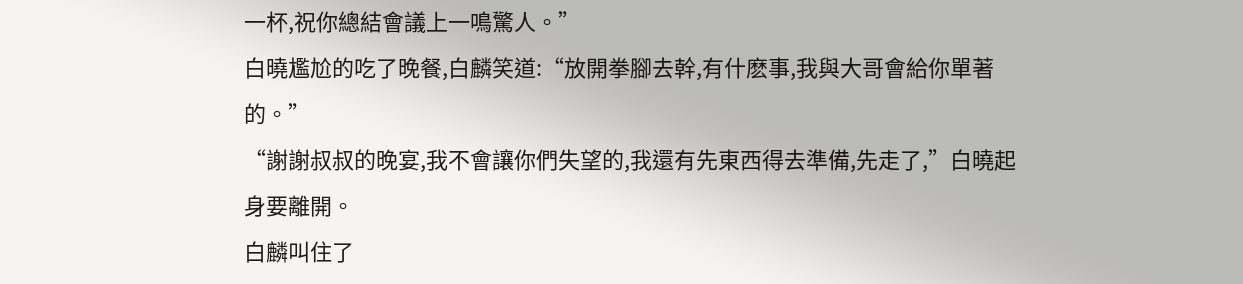一杯,祝你總結會議上一鳴驚人。”
白曉尷尬的吃了晚餐,白麟笑道:“放開拳腳去幹,有什麽事,我與大哥會給你單著的。”
“謝謝叔叔的晚宴,我不會讓你們失望的,我還有先東西得去準備,先走了,”白曉起身要離開。
白麟叫住了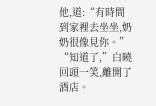他,道:“有時間到家裡去坐坐,奶奶很像見你。”
“知道了,”白曉回頭一笑,離開了酒店。